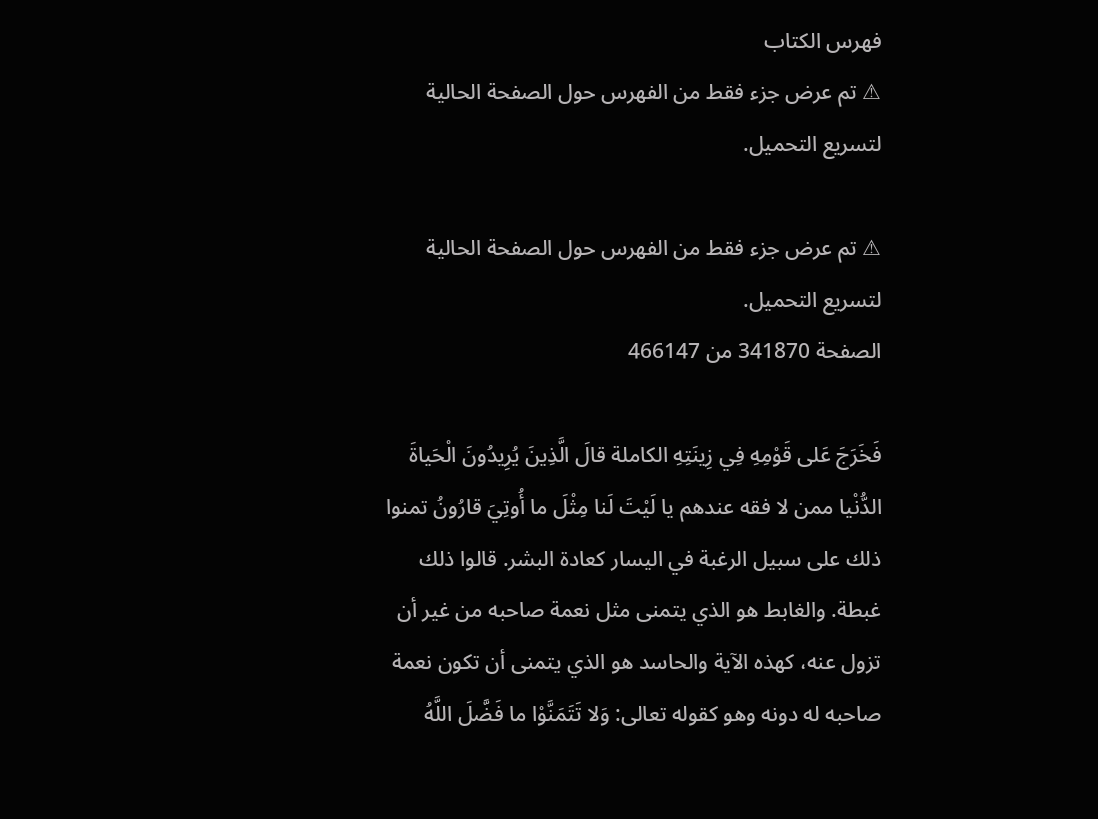فهرس الكتاب
⚠ تم عرض جزء فقط من الفهرس حول الصفحة الحالية لتسريع التحميل.

⚠ تم عرض جزء فقط من الفهرس حول الصفحة الحالية لتسريع التحميل.
الصفحة 341870 من 466147

فَخَرَجَ عَلى قَوْمِهِ فِي زِينَتِهِ الكاملة قالَ الَّذِينَ يُرِيدُونَ الْحَياةَ الدُّنْيا ممن لا فقه عندهم يا لَيْتَ لَنا مِثْلَ ما أُوتِيَ قارُونُ تمنوا ذلك على سبيل الرغبة في اليسار كعادة البشر. قالوا ذلك غبطة. والغابط هو الذي يتمنى مثل نعمة صاحبه من غير أن تزول عنه، كهذه الآية والحاسد هو الذي يتمنى أن تكون نعمة صاحبه له دونه وهو كقوله تعالى: وَلا تَتَمَنَّوْا ما فَضَّلَ اللَّهُ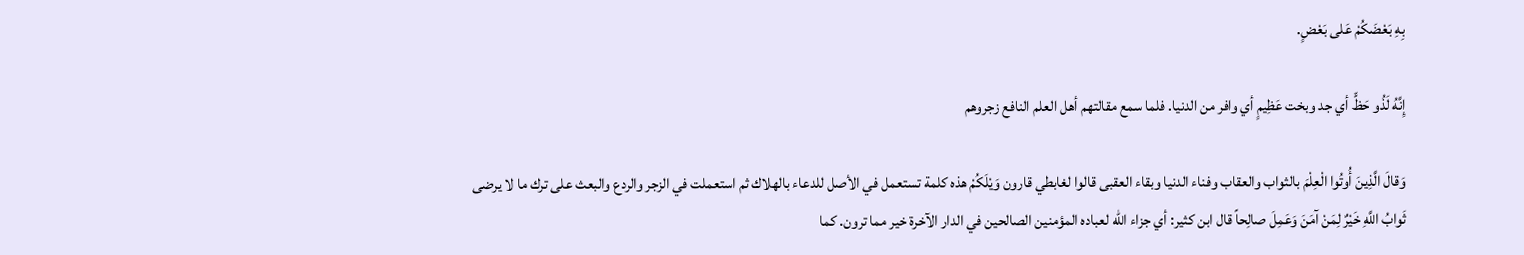بِهِ بَعْضَكُمْ عَلى بَعْضٍ.

إِنَّهُ لَذُو حَظٍّ أي جد وبخت عَظِيمٍ أي وافر من الدنيا. فلما سمع مقالتهم أهل العلم النافع زجروهم

وَقالَ الَّذِينَ أُوتُوا الْعِلْمَ بالثواب والعقاب وفناء الدنيا وبقاء العقبى قالوا لغابطي قارون وَيْلَكُمْ هذه كلمة تستعمل في الأصل للدعاء بالهلاك ثم استعملت في الزجر والردع والبعث على ترك ما لا يرضى ثَوابُ اللَّهِ خَيْرٌ لِمَنْ آمَنَ وَعَمِلَ صالِحاً قال ابن كثير: أي جزاء الله لعباده المؤمنين الصالحين في الدار الآخرة خير مما ترون. كما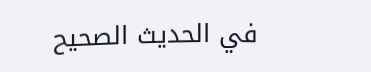في الحديث الصحيح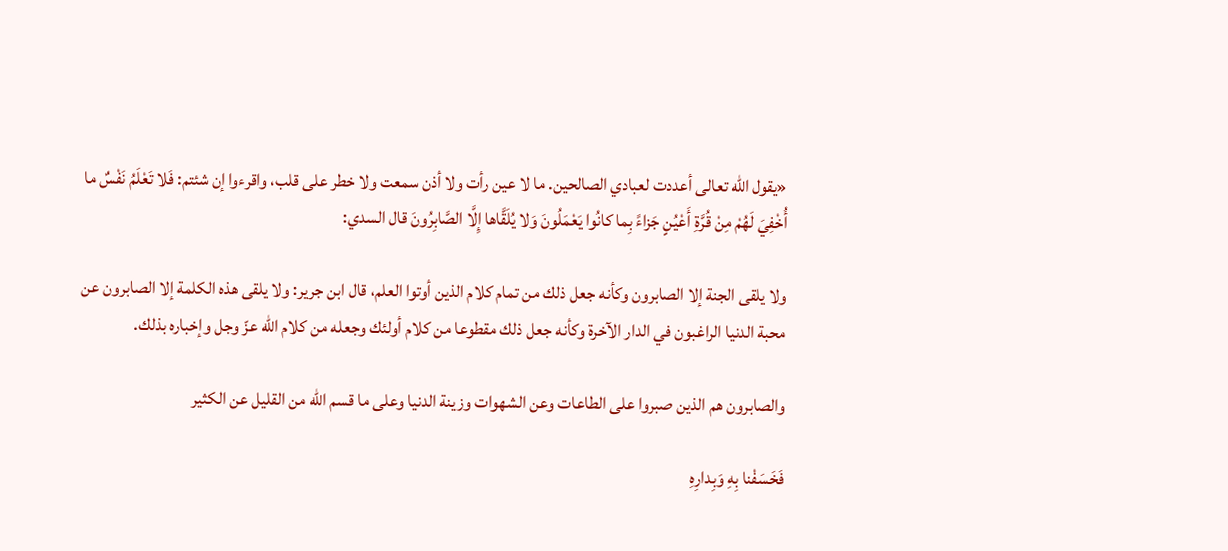«يقول الله تعالى أعددت لعبادي الصالحين. ما لا عين رأت ولا أذن سمعت ولا خطر على قلب، واقرءوا إن شئتم: فَلا تَعْلَمُ نَفْسٌ ما أُخْفِيَ لَهُمْ مِنْ قُرَّةِ أَعْيُنٍ جَزاءً بِما كانُوا يَعْمَلُونَ وَلا يُلَقَّاها إِلَّا الصَّابِرُونَ قال السدي:

ولا يلقى الجنة إلا الصابرون وكأنه جعل ذلك من تمام كلام الذين أوتوا العلم، قال ابن جرير: ولا يلقى هذه الكلمة إلا الصابرون عن محبة الدنيا الراغبون في الدار الآخرة وكأنه جعل ذلك مقطوعا من كلام أولئك وجعله من كلام الله عزّ وجل وإخباره بذلك.

والصابرون هم الذين صبروا على الطاعات وعن الشهوات وزينة الدنيا وعلى ما قسم الله من القليل عن الكثير

فَخَسَفْنا بِهِ وَبِدارِهِ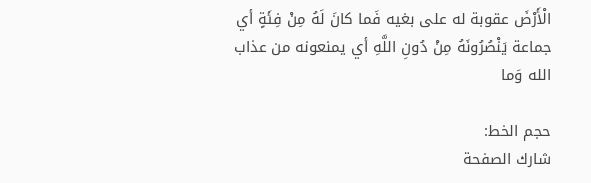الْأَرْضَ عقوبة له على بغيه فَما كانَ لَهُ مِنْ فِئَةٍ أي جماعة يَنْصُرُونَهُ مِنْ دُونِ اللَّهِ أي يمنعونه من عذاب الله وَما

حجم الخط:
شارك الصفحة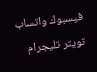فيسبوك واتساب تويتر تليجرام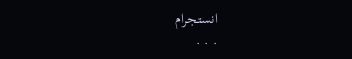انستجرام
. . .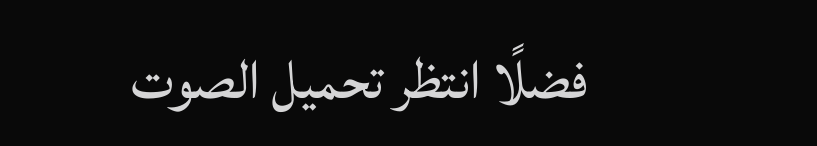فضلًا انتظر تحميل الصوت